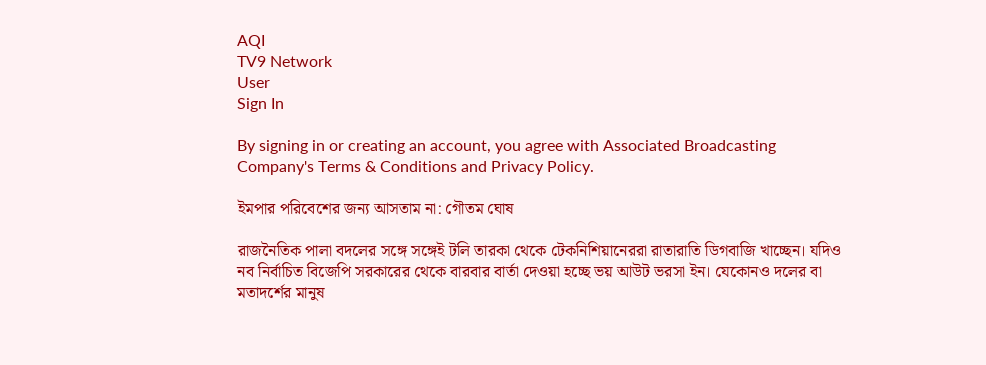AQI
TV9 Network
User
Sign In

By signing in or creating an account, you agree with Associated Broadcasting Company's Terms & Conditions and Privacy Policy.

ইমপার পরিবেশের জন্য আসতাম না: গৌতম ঘোষ

রাজনৈতিক পালা বদলের সঙ্গে সঙ্গেই টলি তারকা থেকে টেকনিশিয়ানেররা রাতারাতি ডিগবাজি খাচ্ছেন। যদিও নব নির্বাচিত বিজেপি সরকারের থেকে বারবার বার্তা দেওয়া হচ্ছে ভয় আউট ভরসা ইন। যেকোনও দলের বা মতাদর্শের মানুষ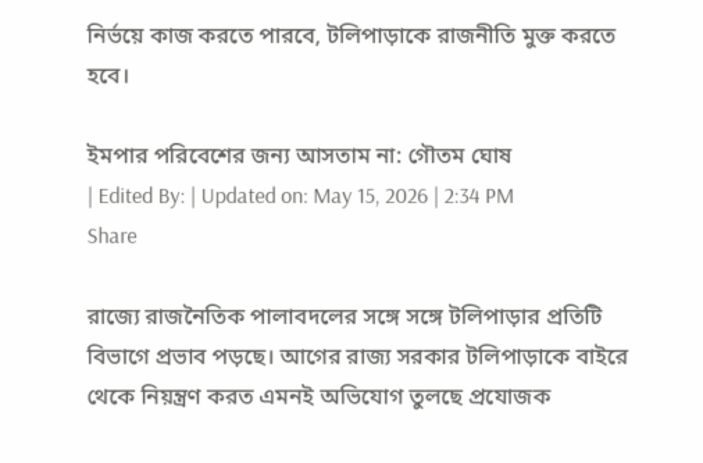নির্ভয়ে কাজ করতে পারবে, টলিপাড়াকে রাজনীতি মুক্ত করতে হবে।

ইমপার পরিবেশের জন্য আসতাম না: গৌতম ঘোষ
| Edited By: | Updated on: May 15, 2026 | 2:34 PM
Share

রাজ্যে রাজনৈতিক পালাবদলের সঙ্গে সঙ্গে টলিপাড়ার প্রতিটি বিভাগে প্রভাব পড়ছে। আগের রাজ্য সরকার টলিপাড়াকে বাইরে থেকে নিয়ন্ত্রণ করত এমনই অভিযোগ তুলছে প্রযোজক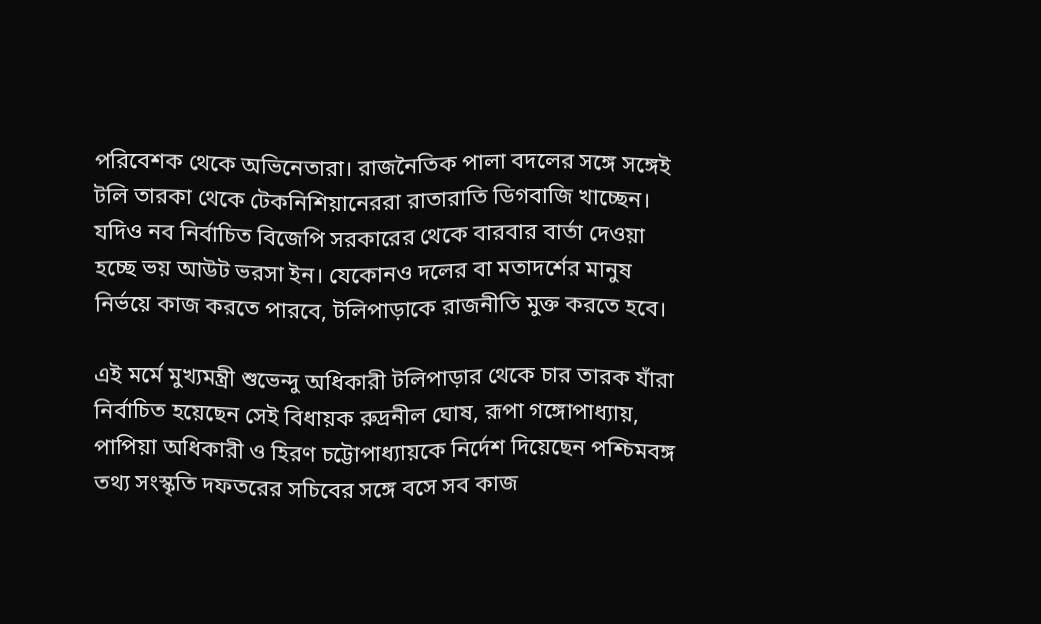পরিবেশক থেকে অভিনেতারা। রাজনৈতিক পালা বদলের সঙ্গে সঙ্গেই টলি তারকা থেকে টেকনিশিয়ানেররা রাতারাতি ডিগবাজি খাচ্ছেন। যদিও নব নির্বাচিত বিজেপি সরকারের থেকে বারবার বার্তা দেওয়া হচ্ছে ভয় আউট ভরসা ইন। যেকোনও দলের বা মতাদর্শের মানুষ নির্ভয়ে কাজ করতে পারবে, টলিপাড়াকে রাজনীতি মুক্ত করতে হবে।

এই মর্মে মুখ্যমন্ত্রী শুভেন্দু অধিকারী টলিপাড়ার থেকে চার তারক যাঁরা নির্বাচিত হয়েছেন সেই বিধায়ক রুদ্রনীল ঘোষ, রূপা গঙ্গোপাধ্যায়, পাপিয়া অধিকারী ও হিরণ চট্টোপাধ্যায়কে নির্দেশ দিয়েছেন পশ্চিমবঙ্গ তথ্য সংস্কৃতি দফতরের সচিবের সঙ্গে বসে সব কাজ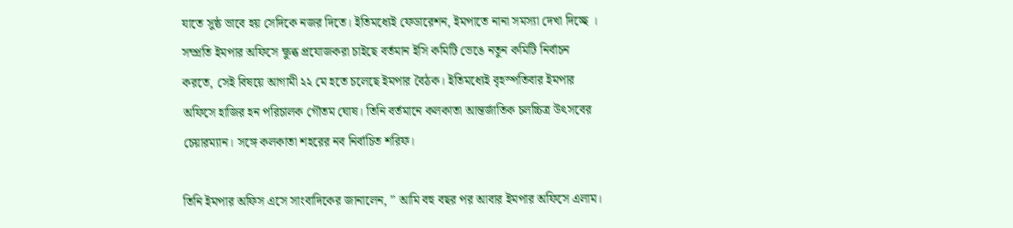যাতে সুষ্ঠ ভাবে হয় সেদিকে নজর দিতে। ইতিমধ্যেই ফেডারেশন, ইমপাতে নানা সমস্যা দেখা দিচ্ছে । সম্প্রতি ইমপার অফিসে ক্ষুব্ধ প্রযোজকরা চাইছে বর্তমান ইসি কমিটি ভেঙে নতুন কমিটি নির্বাচন করতে, সেই বিষয়ে আগামী ২২ মে হতে চলেছে ইমপার বৈঠক। ইতিমধ্যেই বৃহস্পতিবার ইমপার অফিসে হাজির হন পরিচালক গৌতম ঘোষ। তিনি বর্তমানে কলকাতা আন্তর্জাতিক চলচ্চিত্র উৎসবের চেয়ারম্যান। সঙ্গে কলকাতা শহরের নব নির্বাচিত শরিফ।

তিনি ইমপার অফিস এসে সাংবাদিকের জানালেন, ” আমি বহু বছর পর আবার ইমপার অফিসে এলাম।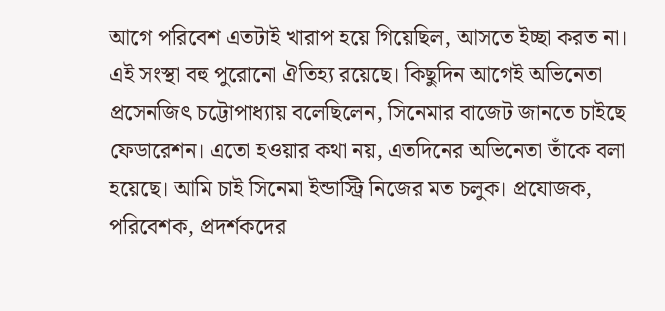আগে পরিবেশ এতটাই খারাপ হয়ে গিয়েছিল, আসতে ইচ্ছা করত না। এই সংস্থা বহু পুরোনো ঐতিহ্য রয়েছে। কিছুদিন আগেই অভিনেতা প্রসেনজিৎ চট্টোপাধ্যায় বলেছিলেন, সিনেমার বাজেট জানতে চাইছে ফেডারেশন। এতো হওয়ার কথা নয়, এতদিনের অভিনেতা তাঁকে বলা হয়েছে। আমি চাই সিনেমা ইন্ডাস্ট্রি নিজের মত চলুক। প্রযোজক, পরিবেশক, প্রদর্শকদের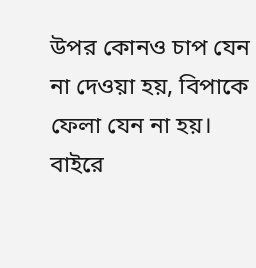উপর কোনও চাপ যেন না দেওয়া হয়, বিপাকে ফেলা যেন না হয়। বাইরে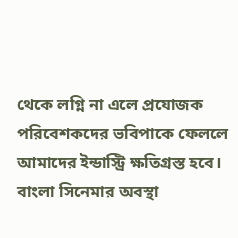থেকে লগ্নি না এলে প্রযোজক পরিবেশকদের ভবিপাকে ফেললে আমাদের ইন্ডাস্ট্রি ক্ষতিগ্রস্ত হবে। বাংলা সিনেমার অবস্থা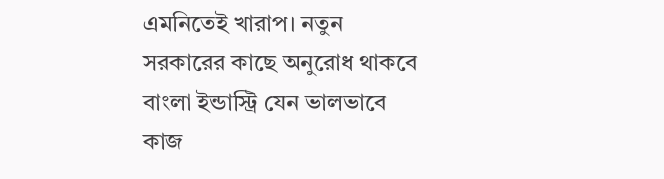এমনিতেই খারাপ। নতুন সরকারের কাছে অনুরোধ থাকবে বাংলা ইন্ডাস্ট্রি যেন ভালভাবে কাজ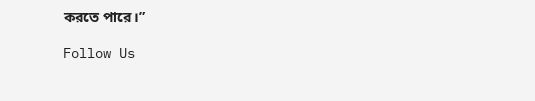করতে পারে।”

Follow Us